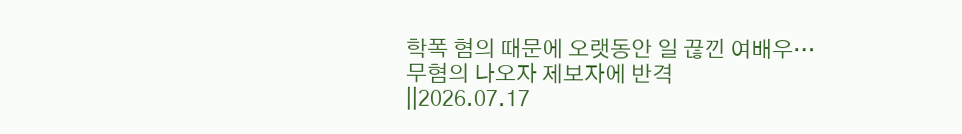학폭 혐의 때문에 오랫동안 일 끊낀 여배우…무혐의 나오자 제보자에 반격
||2026.07.17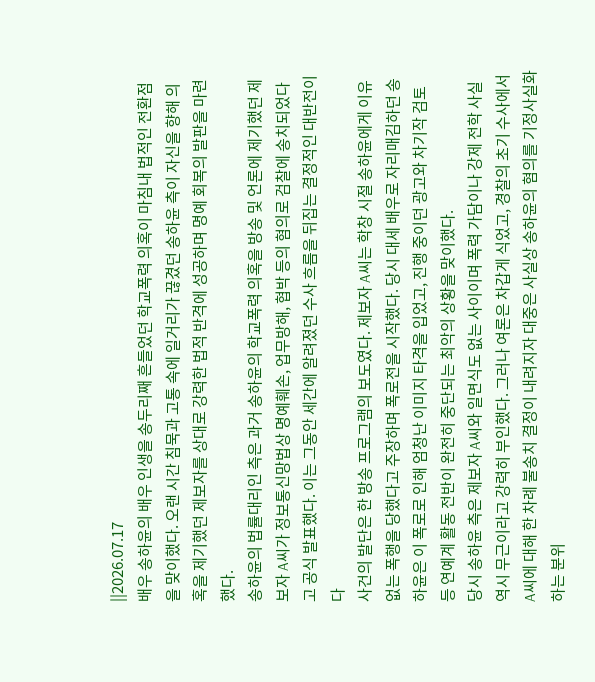||2026.07.17
배우 송하윤의 배우 인생을 송두리째 흔들었던 학교폭력 의혹이 마침내 법적인 전환점을 맞이했다. 오랜 시간 침묵과 고통 속에 일거리가 끊겼던 송하윤 측이 자신을 향해 의혹을 제기했던 제보자를 상대로 강력한 법적 반격에 성공하며 명예 회복의 발판을 마련했다.
송하윤의 법률대리인 측은 과거 송하윤의 학교폭력 의혹을 방송 및 언론에 제기했던 제보자 A씨가 정보통신망법상 명예훼손, 업무방해, 협박 등의 혐의로 검찰에 송치되었다고 공식 발표했다. 이는 그동안 세간에 알려졌던 수사 흐름을 뒤집는 결정적인 대반전이다
사건의 발단은 한 방송 프로그램의 보도였다. 제보자 A씨는 학창 시절 송하윤에게 이유 없는 폭행을 당했다고 주장하며 폭로전을 시작했다. 당시 대세 배우로 자리매김하던 송하윤은 이 폭로로 인해 엄청난 이미지 타격을 입었고, 진행 중이던 광고와 차기작 검토 등 연예계 활동 전반이 완전히 중단되는 최악의 상황을 맞이했다.
당시 송하윤 측은 제보자 A씨와 일면식도 없는 사이이며 폭력 가담이나 강제 전학 사실 역시 무근이라고 강력히 부인했다. 그러나 여론은 차갑게 식었고, 경찰의 초기 수사에서 A씨에 대해 한 차례 불송치 결정이 내려지자 대중은 사실상 송하윤의 혐의를 기정사실화하는 분위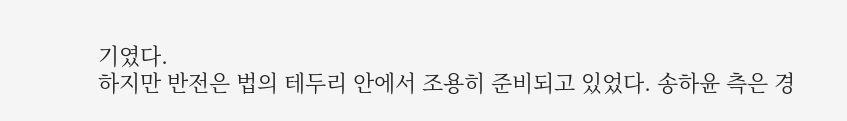기였다.
하지만 반전은 법의 테두리 안에서 조용히 준비되고 있었다. 송하윤 측은 경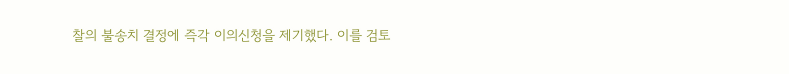찰의 불송치 결정에 즉각 이의신청을 제기했다. 이를 검토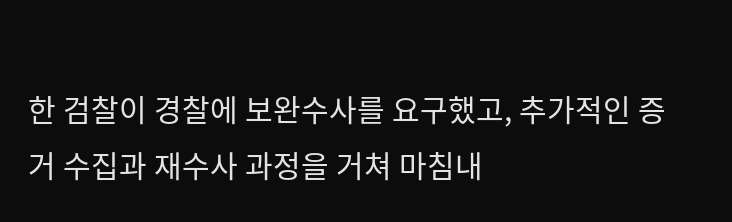한 검찰이 경찰에 보완수사를 요구했고, 추가적인 증거 수집과 재수사 과정을 거쳐 마침내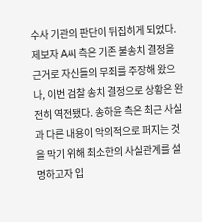수사 기관의 판단이 뒤집히게 되었다.
제보자 A씨 측은 기존 불송치 결정을 근거로 자신들의 무죄를 주장해 왔으나, 이번 검찰 송치 결정으로 상황은 완전히 역전됐다. 송하윤 측은 최근 사실과 다른 내용이 악의적으로 퍼지는 것을 막기 위해 최소한의 사실관계를 설명하고자 입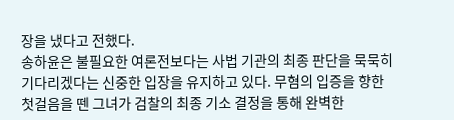장을 냈다고 전했다.
송하윤은 불필요한 여론전보다는 사법 기관의 최종 판단을 묵묵히 기다리겠다는 신중한 입장을 유지하고 있다. 무혐의 입증을 향한 첫걸음을 뗀 그녀가 검찰의 최종 기소 결정을 통해 완벽한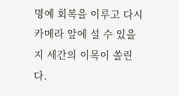명예 회복을 이루고 다시 카메라 앞에 설 수 있을지 세간의 이목이 쏠린다.